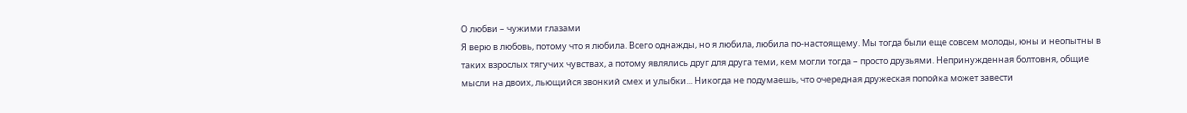О любви – чужими глазами
Я верю в любовь, потому что я любила. Всего однажды, но я любила, любила по-настоящему. Мы тогда были еще совсем молоды, юны и неопытны в таких взрослых тягучих чувствах, а потому являлись друг для друга теми, кем могли тогда – просто друзьями. Непринужденная болтовня, общие мысли на двоих, льющийся звонкий смех и улыбки... Никогда не подумаешь, что очередная дружеская попойка может завести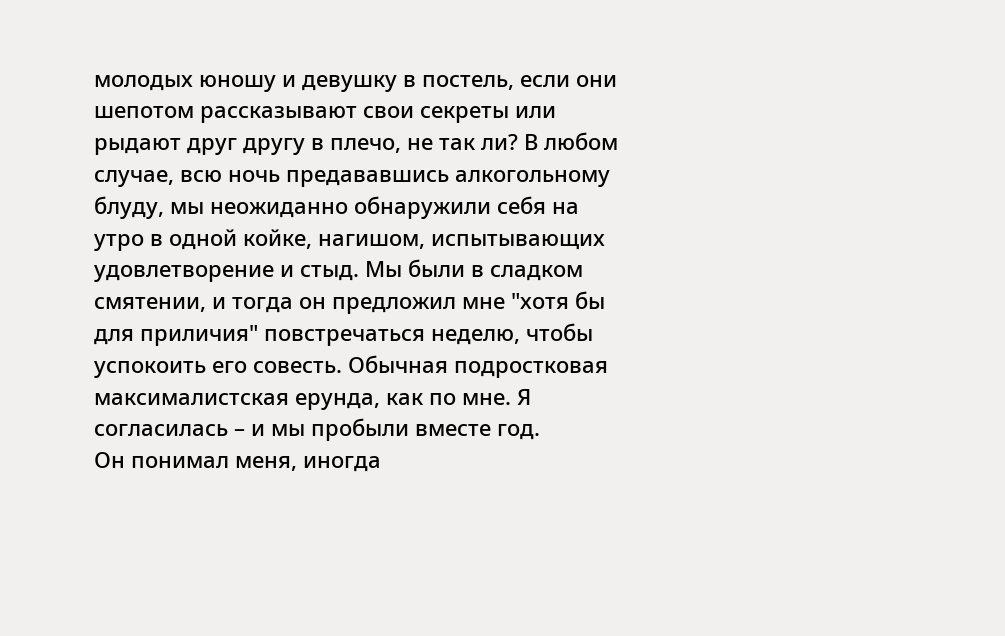молодых юношу и девушку в постель, если они шепотом рассказывают свои секреты или рыдают друг другу в плечо, не так ли? В любом случае, всю ночь предававшись алкогольному блуду, мы неожиданно обнаружили себя на утро в одной койке, нагишом, испытывающих удовлетворение и стыд. Мы были в сладком смятении, и тогда он предложил мне "хотя бы для приличия" повстречаться неделю, чтобы успокоить его совесть. Обычная подростковая максималистская ерунда, как по мне. Я согласилась – и мы пробыли вместе год.
Он понимал меня, иногда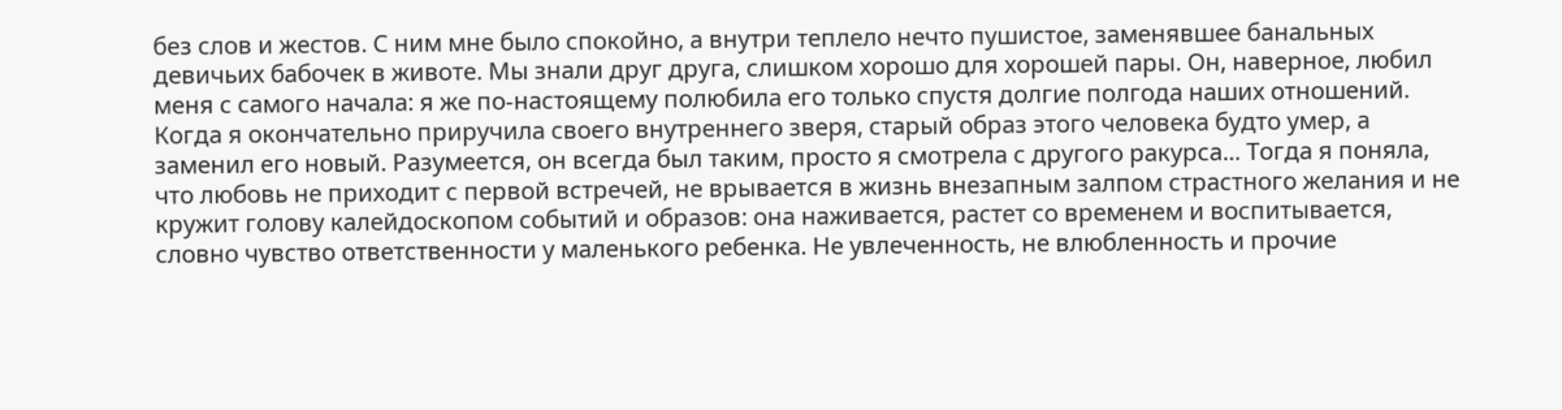без слов и жестов. С ним мне было спокойно, а внутри теплело нечто пушистое, заменявшее банальных девичьих бабочек в животе. Мы знали друг друга, слишком хорошо для хорошей пары. Он, наверное, любил меня с самого начала: я же по-настоящему полюбила его только спустя долгие полгода наших отношений. Когда я окончательно приручила своего внутреннего зверя, старый образ этого человека будто умер, а заменил его новый. Разумеется, он всегда был таким, просто я смотрела с другого ракурса... Тогда я поняла, что любовь не приходит с первой встречей, не врывается в жизнь внезапным залпом страстного желания и не кружит голову калейдоскопом событий и образов: она наживается, растет со временем и воспитывается, словно чувство ответственности у маленького ребенка. Не увлеченность, не влюбленность и прочие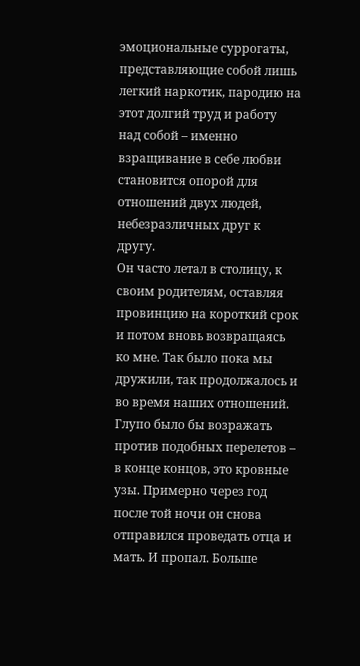эмоциональные суррогаты, представляющие собой лишь легкий наркотик, пародию на этот долгий труд и работу над собой – именно взращивание в себе любви становится опорой для отношений двух людей, небезразличных друг к другу.
Он часто летал в столицу, к своим родителям, оставляя провинцию на короткий срок и потом вновь возвращаясь ко мне. Так было пока мы дружили, так продолжалось и во время наших отношений. Глупо было бы возражать против подобных перелетов – в конце концов, это кровные узы. Примерно через год после той ночи он снова отправился проведать отца и мать. И пропал. Больше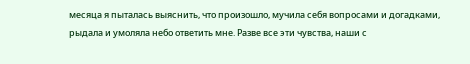месяца я пыталась выяснить, что произошло, мучила себя вопросами и догадками, рыдала и умоляла небо ответить мне. Разве все эти чувства, наши с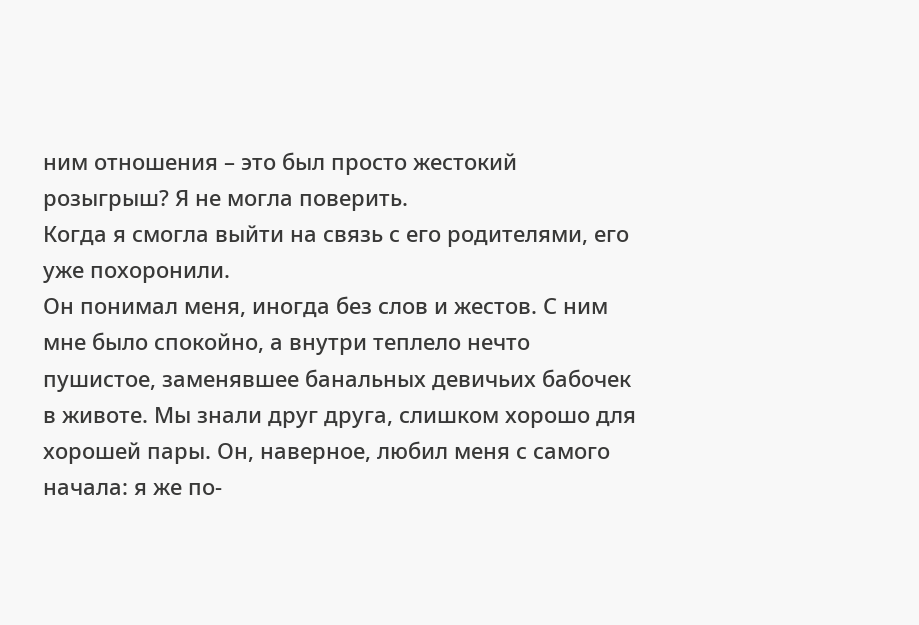ним отношения – это был просто жестокий розыгрыш? Я не могла поверить.
Когда я смогла выйти на связь с его родителями, его уже похоронили.
Он понимал меня, иногда без слов и жестов. С ним мне было спокойно, а внутри теплело нечто пушистое, заменявшее банальных девичьих бабочек в животе. Мы знали друг друга, слишком хорошо для хорошей пары. Он, наверное, любил меня с самого начала: я же по-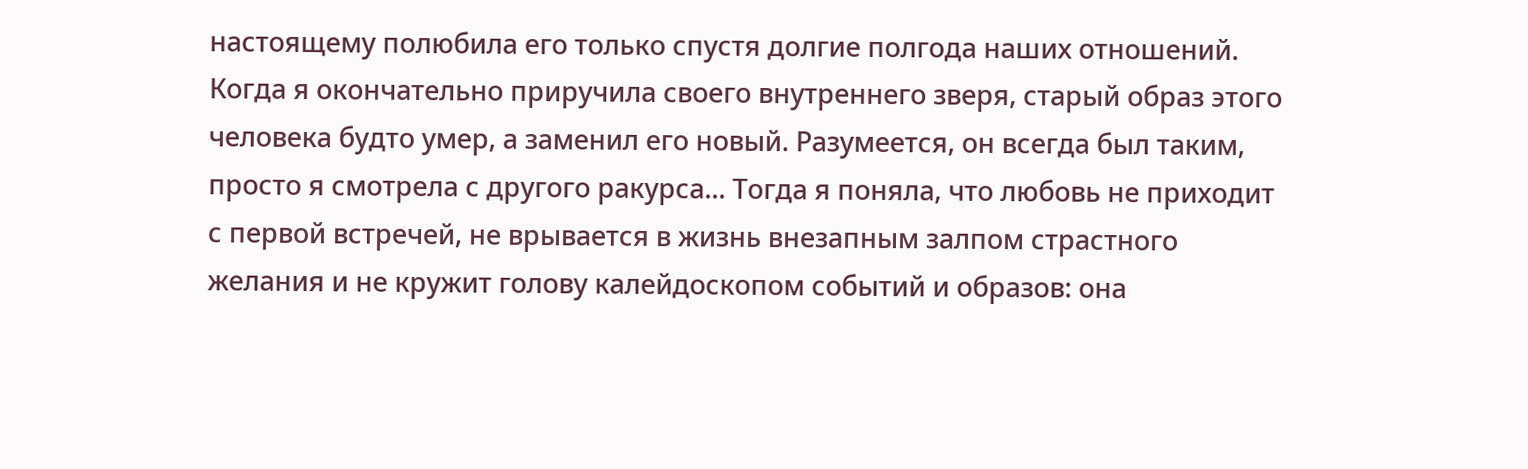настоящему полюбила его только спустя долгие полгода наших отношений. Когда я окончательно приручила своего внутреннего зверя, старый образ этого человека будто умер, а заменил его новый. Разумеется, он всегда был таким, просто я смотрела с другого ракурса... Тогда я поняла, что любовь не приходит с первой встречей, не врывается в жизнь внезапным залпом страстного желания и не кружит голову калейдоскопом событий и образов: она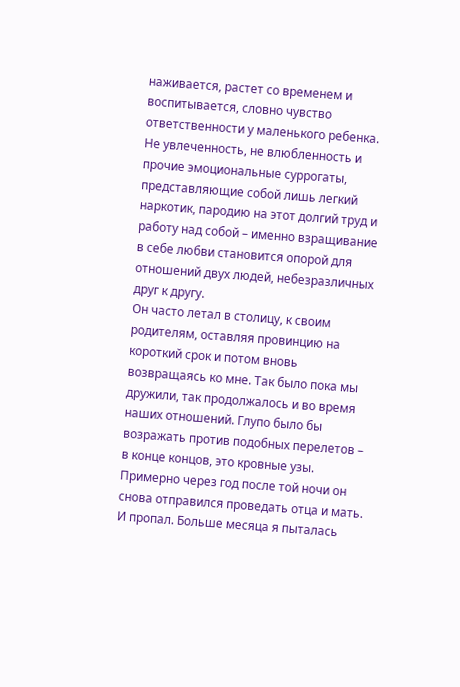наживается, растет со временем и воспитывается, словно чувство ответственности у маленького ребенка. Не увлеченность, не влюбленность и прочие эмоциональные суррогаты, представляющие собой лишь легкий наркотик, пародию на этот долгий труд и работу над собой – именно взращивание в себе любви становится опорой для отношений двух людей, небезразличных друг к другу.
Он часто летал в столицу, к своим родителям, оставляя провинцию на короткий срок и потом вновь возвращаясь ко мне. Так было пока мы дружили, так продолжалось и во время наших отношений. Глупо было бы возражать против подобных перелетов – в конце концов, это кровные узы. Примерно через год после той ночи он снова отправился проведать отца и мать. И пропал. Больше месяца я пыталась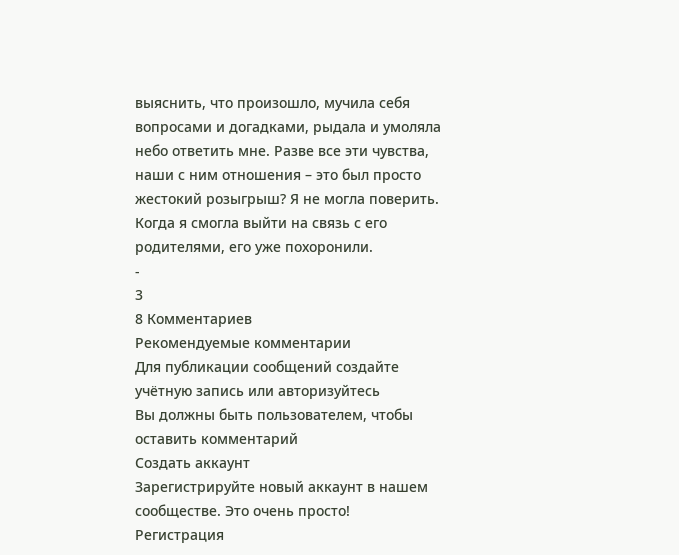выяснить, что произошло, мучила себя вопросами и догадками, рыдала и умоляла небо ответить мне. Разве все эти чувства, наши с ним отношения – это был просто жестокий розыгрыш? Я не могла поверить.
Когда я смогла выйти на связь с его родителями, его уже похоронили.
-
3
8 Комментариев
Рекомендуемые комментарии
Для публикации сообщений создайте учётную запись или авторизуйтесь
Вы должны быть пользователем, чтобы оставить комментарий
Создать аккаунт
Зарегистрируйте новый аккаунт в нашем сообществе. Это очень просто!
Регистрация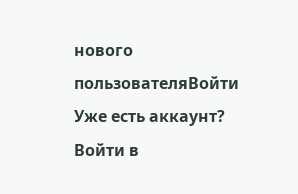нового пользователяВойти
Уже есть аккаунт? Войти в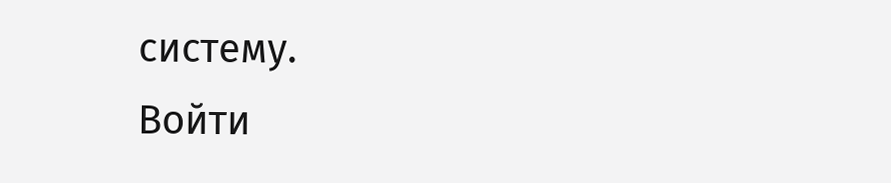систему.
Войти